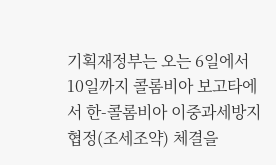기획재정부는 오는 6일에서 10일까지 콜롬비아 보고타에서 한-콜롬비아 이중과세방지협정(조세조약) 체결을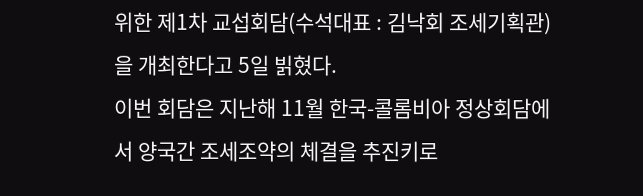위한 제1차 교섭회담(수석대표 : 김낙회 조세기획관)을 개최한다고 5일 빍혔다.
이번 회담은 지난해 11월 한국-콜롬비아 정상회담에서 양국간 조세조약의 체결을 추진키로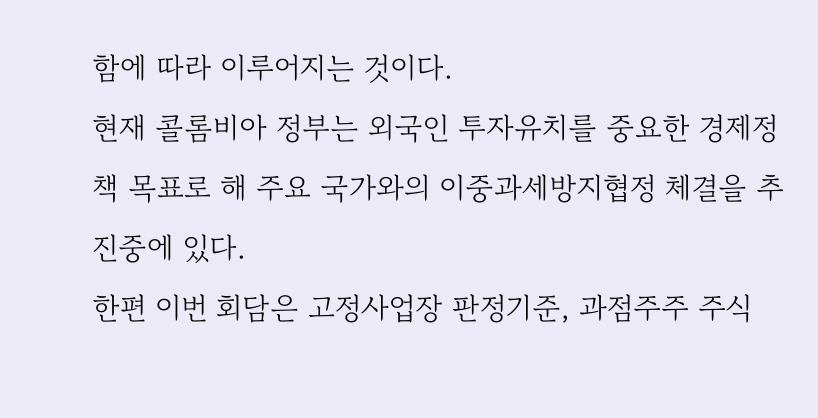함에 따라 이루어지는 것이다.
현재 콜롬비아 정부는 외국인 투자유치를 중요한 경제정책 목표로 해 주요 국가와의 이중과세방지협정 체결을 추진중에 있다.
한편 이번 회담은 고정사업장 판정기준, 과점주주 주식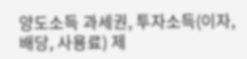양도소득 과세권, 투자소득(이자, 배당, 사용료) 제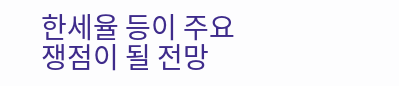한세율 등이 주요 쟁점이 될 전망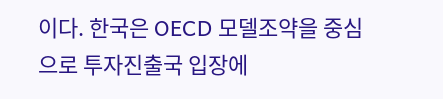이다. 한국은 OECD 모델조약을 중심으로 투자진출국 입장에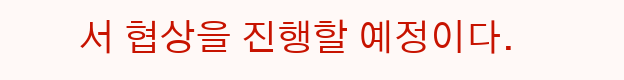서 협상을 진행할 예정이다.